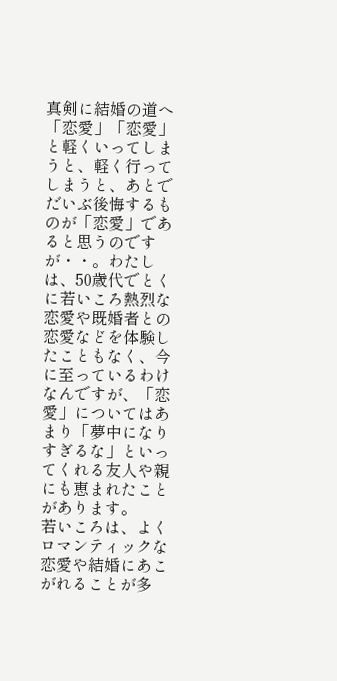真剣に結婚の道へ
「恋愛」「恋愛」と軽くいってしまうと、軽く行ってしまうと、あとでだいぶ後悔するものが「恋愛」であると思うのですが・・。わたしは、50歳代でとくに若いころ熱烈な恋愛や既婚者との恋愛などを体験したこともなく、今に至っているわけなんですが、「恋愛」についてはあまり「夢中になりすぎるな」といってくれる友人や親にも恵まれたことがあります。
若いころは、よくロマンティックな恋愛や結婚にあこがれることが多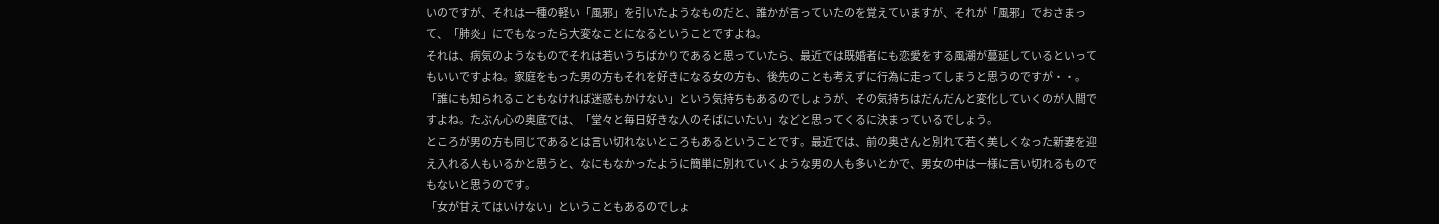いのですが、それは一種の軽い「風邪」を引いたようなものだと、誰かが言っていたのを覚えていますが、それが「風邪」でおさまって、「肺炎」にでもなったら大変なことになるということですよね。
それは、病気のようなものでそれは若いうちばかりであると思っていたら、最近では既婚者にも恋愛をする風潮が蔓延しているといってもいいですよね。家庭をもった男の方もそれを好きになる女の方も、後先のことも考えずに行為に走ってしまうと思うのですが・・。
「誰にも知られることもなければ迷惑もかけない」という気持ちもあるのでしょうが、その気持ちはだんだんと変化していくのが人間ですよね。たぶん心の奥底では、「堂々と毎日好きな人のそばにいたい」などと思ってくるに決まっているでしょう。
ところが男の方も同じであるとは言い切れないところもあるということです。最近では、前の奥さんと別れて若く美しくなった新妻を迎え入れる人もいるかと思うと、なにもなかったように簡単に別れていくような男の人も多いとかで、男女の中は一様に言い切れるものでもないと思うのです。
「女が甘えてはいけない」ということもあるのでしょ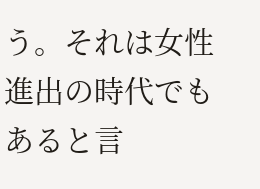う。それは女性進出の時代でもあると言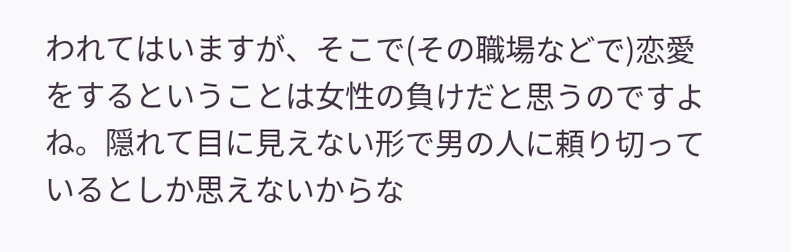われてはいますが、そこで(その職場などで)恋愛をするということは女性の負けだと思うのですよね。隠れて目に見えない形で男の人に頼り切っているとしか思えないからな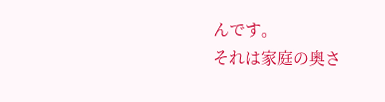んです。
それは家庭の奥さ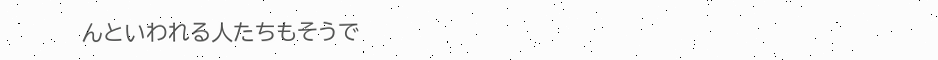んといわれる人たちもそうで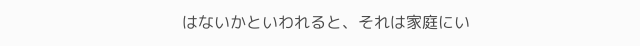はないかといわれると、それは家庭にい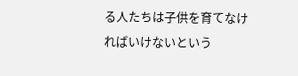る人たちは子供を育てなければいけないという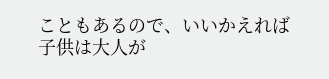こともあるので、いいかえれば子供は大人が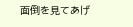面倒を見てあげ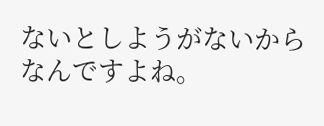ないとしようがないからなんですよね。